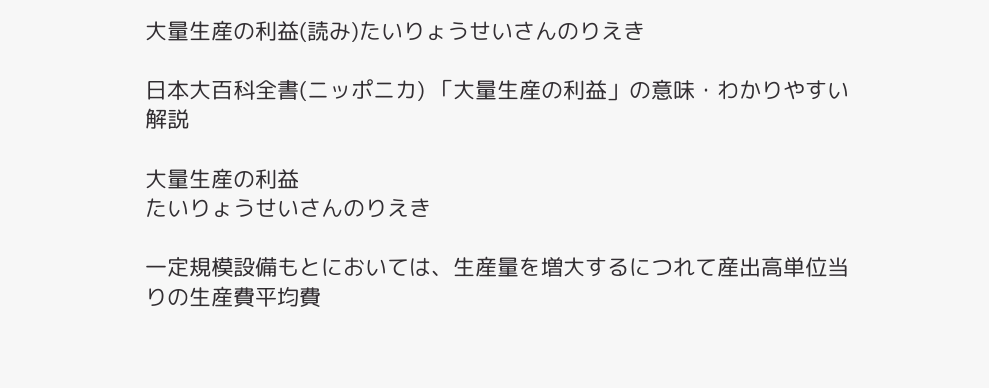大量生産の利益(読み)たいりょうせいさんのりえき

日本大百科全書(ニッポニカ) 「大量生産の利益」の意味・わかりやすい解説

大量生産の利益
たいりょうせいさんのりえき

一定規模設備もとにおいては、生産量を増大するにつれて産出高単位当りの生産費平均費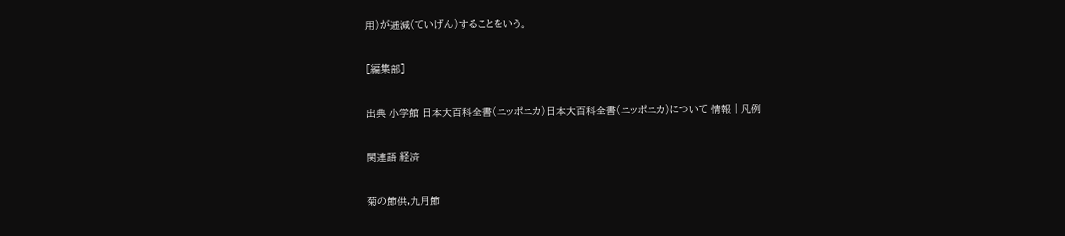用)が逓減(ていげん)することをいう。

[編集部]

出典 小学館 日本大百科全書(ニッポニカ)日本大百科全書(ニッポニカ)について 情報 | 凡例

関連語 経済

菊の節供,九月節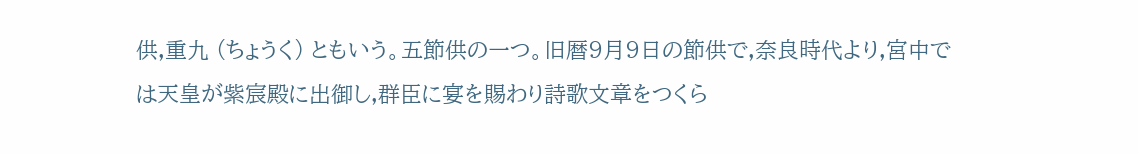供,重九 (ちょうく) ともいう。五節供の一つ。旧暦9月9日の節供で,奈良時代より,宮中では天皇が紫宸殿に出御し,群臣に宴を賜わり詩歌文章をつくら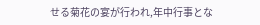せる菊花の宴が行われ,年中行事とな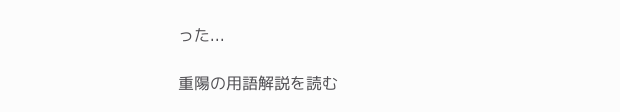った...

重陽の用語解説を読む